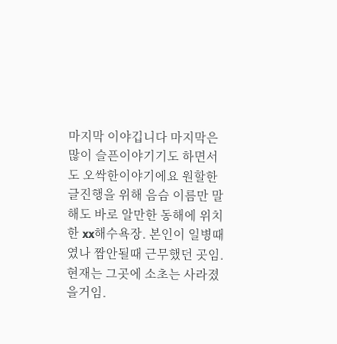마지막 이야깁니다 마지막은 많이 슬픈이야기기도 하면서도 오싹한이야기에요 원할한 글진행을 위해 음슴 이름만 말해도 바로 알만한 동해에 위치한 xx해수욕장. 본인이 일병때였나 짬안될때 근무했던 곳임. 현재는 그곳에 소초는 사라졌을거임.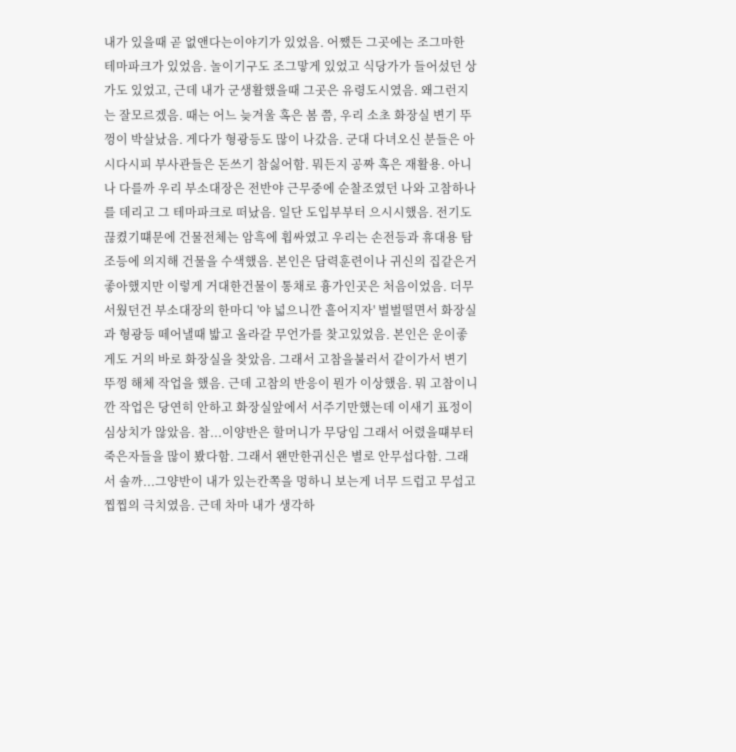내가 있을때 곧 없앤다는이야기가 있었음. 어쨌든 그곳에는 조그마한 테마파크가 있었음. 놀이기구도 조그맣게 있었고 식당가가 들어섰던 상가도 있었고, 근데 내가 군생활했을때 그곳은 유령도시였음. 왜그런지는 잘모르겠음. 때는 어느 늦겨울 혹은 봄 쯤, 우리 소초 화장실 변기 뚜껑이 박살났음. 게다가 형광등도 많이 나갔음. 군대 다녀오신 분들은 아시다시피 부사관들은 돈쓰기 참싫어함. 뭐든지 공짜 혹은 재활용. 아니나 다를까 우리 부소대장은 전반야 근무중에 순찰조였던 나와 고참하나를 데리고 그 테마파크로 떠났음. 일단 도입부부터 으시시했음. 전기도 끊켰기떄문에 건물전체는 암흑에 휩싸였고 우리는 손전등과 휴대용 탐조등에 의지해 건물을 수색했음. 본인은 담력훈련이나 귀신의 집같은거 좋아했지만 이렇게 거대한건물이 통채로 흉가인곳은 처음이었음. 더무서웠던건 부소대장의 한마디 '야 넓으니깐 흩어지자' 벌벌떨면서 화장실과 형광등 떼어낼때 밟고 올라갈 무언가를 찾고있었음. 본인은 운이좋게도 거의 바로 화장실을 찾았음. 그래서 고참을불러서 같이가서 변기뚜껑 해체 작업을 했음. 근데 고참의 반응이 뭔가 이상했음. 뭐 고참이니깐 작업은 당연히 안하고 화장실앞에서 서주기만했는데 이새기 표정이 심상치가 않았음. 참...이양반은 할머니가 무당임 그래서 어렸을떄부터 죽은자들을 많이 봤다함. 그래서 왠만한귀신은 별로 안무섭다함. 그래서 솔까...그양반이 내가 있는칸쪽을 멍하니 보는게 너무 드럽고 무섭고 찝찝의 극치였음. 근데 차마 내가 생각하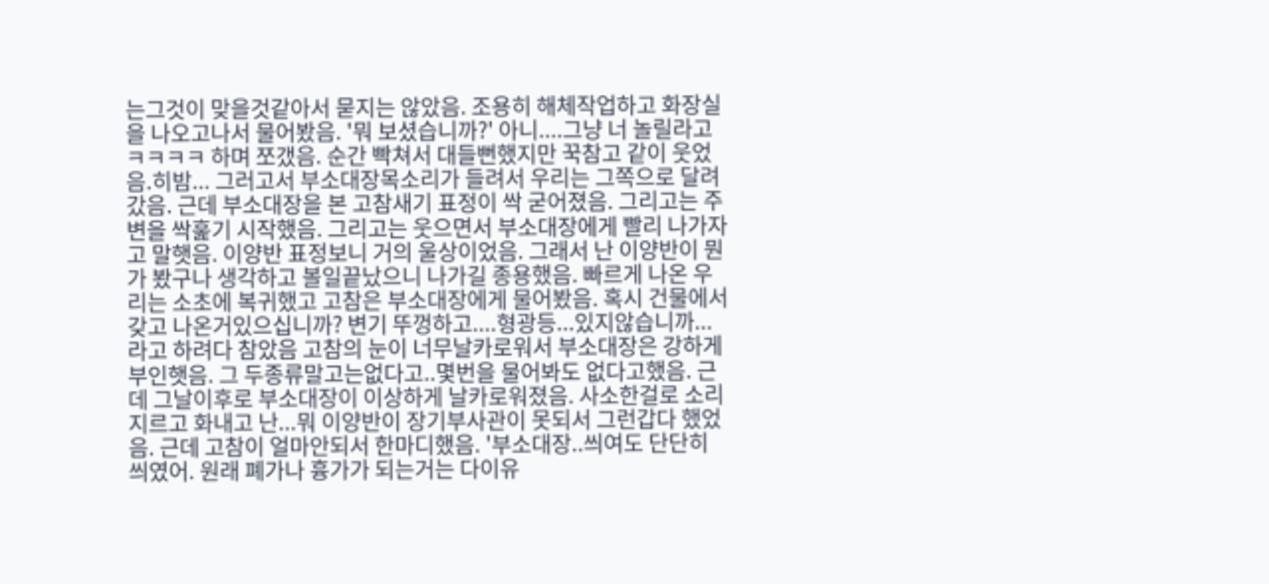는그것이 맞을것같아서 묻지는 않았음. 조용히 해체작업하고 화장실을 나오고나서 물어봤음. '뭐 보셨습니까?' 아니....그냥 너 놀릴라고 ㅋㅋㅋㅋ 하며 쪼갰음. 순간 빡쳐서 대들뻔했지만 꾹참고 같이 웃었음.히밤... 그러고서 부소대장목소리가 들려서 우리는 그쪽으로 달려갔음. 근데 부소대장을 본 고참새기 표정이 싹 굳어졌음. 그리고는 주변을 싹훑기 시작했음. 그리고는 웃으면서 부소대장에게 빨리 나가자고 말햇음. 이양반 표정보니 거의 울상이었음. 그래서 난 이양반이 뭔가 봤구나 생각하고 볼일끝났으니 나가길 종용했음. 빠르게 나온 우리는 소초에 복귀했고 고참은 부소대장에게 물어봤음. 혹시 건물에서 갖고 나온거있으십니까? 변기 뚜껑하고....형광등...있지않습니까...라고 하려다 참았음 고참의 눈이 너무날카로워서 부소대장은 강하게 부인햇음. 그 두종류말고는없다고..몇번을 물어봐도 없다고했음. 근데 그날이후로 부소대장이 이상하게 날카로워졌음. 사소한걸로 소리지르고 화내고 난...뭐 이양반이 장기부사관이 못되서 그런갑다 했었음. 근데 고참이 얼마안되서 한마디했음. '부소대장..씌여도 단단히 씌였어. 원래 폐가나 흉가가 되는거는 다이유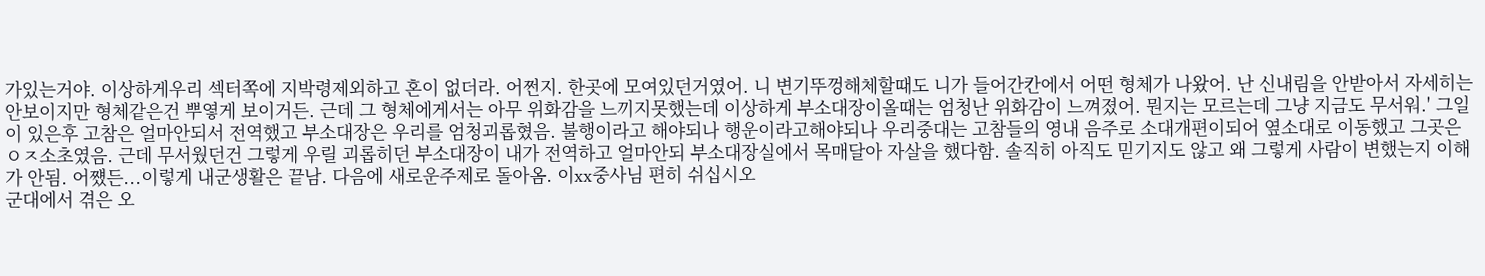가있는거야. 이상하게우리 섹터쪽에 지박령제외하고 혼이 없더라. 어쩐지. 한곳에 모여있던거였어. 니 변기뚜껑해체할때도 니가 들어간칸에서 어떤 형체가 나왔어. 난 신내림을 안받아서 자세히는 안보이지만 형체같은건 뿌옇게 보이거든. 근데 그 형체에게서는 아무 위화감을 느끼지못했는데 이상하게 부소대장이올때는 엄청난 위화감이 느껴졌어. 뭔지는 모르는데 그냥 지금도 무서워.' 그일이 있은후 고참은 얼마안되서 전역했고 부소대장은 우리를 엄청괴롭혔음. 불행이라고 해야되나 행운이라고해야되나 우리중대는 고참들의 영내 음주로 소대개편이되어 옆소대로 이동했고 그곳은 ㅇㅈ소초였음. 근데 무서웠던건 그렇게 우릴 괴롭히던 부소대장이 내가 전역하고 얼마안되 부소대장실에서 목매달아 자살을 했다함. 솔직히 아직도 믿기지도 않고 왜 그렇게 사람이 변했는지 이해가 안됨. 어쩄든...이렇게 내군생활은 끝남. 다음에 새로운주제로 돌아옴. 이xx중사님 편히 쉬십시오
군대에서 겪은 오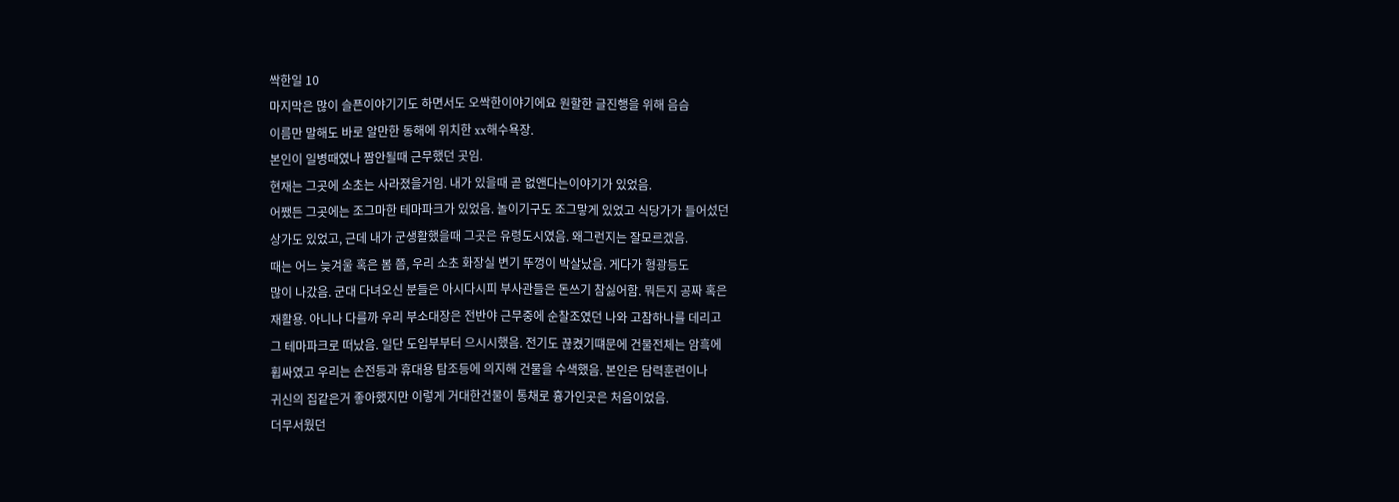싹한일 10
마지막은 많이 슬픈이야기기도 하면서도 오싹한이야기에요 원할한 글진행을 위해 음슴
이름만 말해도 바로 알만한 동해에 위치한 xx해수욕장.
본인이 일병때였나 짬안될때 근무했던 곳임.
현재는 그곳에 소초는 사라졌을거임. 내가 있을때 곧 없앤다는이야기가 있었음.
어쨌든 그곳에는 조그마한 테마파크가 있었음. 놀이기구도 조그맣게 있었고 식당가가 들어섰던
상가도 있었고, 근데 내가 군생활했을때 그곳은 유령도시였음. 왜그런지는 잘모르겠음.
때는 어느 늦겨울 혹은 봄 쯤, 우리 소초 화장실 변기 뚜껑이 박살났음. 게다가 형광등도
많이 나갔음. 군대 다녀오신 분들은 아시다시피 부사관들은 돈쓰기 참싫어함. 뭐든지 공짜 혹은
재활용. 아니나 다를까 우리 부소대장은 전반야 근무중에 순찰조였던 나와 고참하나를 데리고
그 테마파크로 떠났음. 일단 도입부부터 으시시했음. 전기도 끊켰기떄문에 건물전체는 암흑에
휩싸였고 우리는 손전등과 휴대용 탐조등에 의지해 건물을 수색했음. 본인은 담력훈련이나
귀신의 집같은거 좋아했지만 이렇게 거대한건물이 통채로 흉가인곳은 처음이었음.
더무서웠던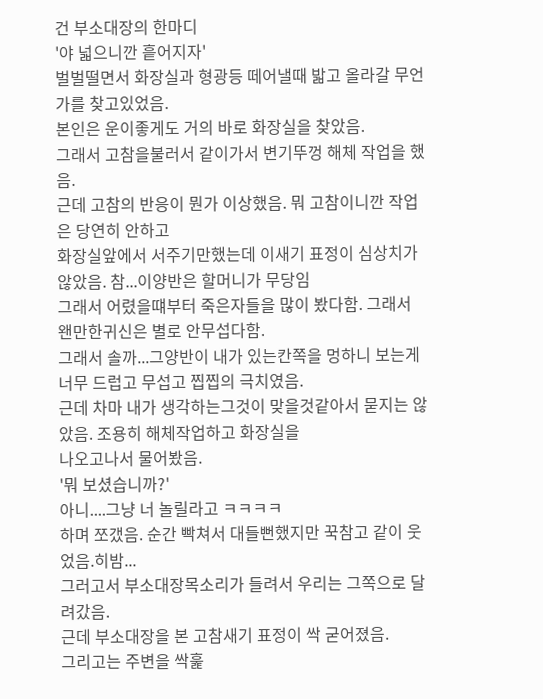건 부소대장의 한마디
'야 넓으니깐 흩어지자'
벌벌떨면서 화장실과 형광등 떼어낼때 밟고 올라갈 무언가를 찾고있었음.
본인은 운이좋게도 거의 바로 화장실을 찾았음.
그래서 고참을불러서 같이가서 변기뚜껑 해체 작업을 했음.
근데 고참의 반응이 뭔가 이상했음. 뭐 고참이니깐 작업은 당연히 안하고
화장실앞에서 서주기만했는데 이새기 표정이 심상치가 않았음. 참...이양반은 할머니가 무당임
그래서 어렸을떄부터 죽은자들을 많이 봤다함. 그래서 왠만한귀신은 별로 안무섭다함.
그래서 솔까...그양반이 내가 있는칸쪽을 멍하니 보는게 너무 드럽고 무섭고 찝찝의 극치였음.
근데 차마 내가 생각하는그것이 맞을것같아서 묻지는 않았음. 조용히 해체작업하고 화장실을
나오고나서 물어봤음.
'뭐 보셨습니까?'
아니....그냥 너 놀릴라고 ㅋㅋㅋㅋ
하며 쪼갰음. 순간 빡쳐서 대들뻔했지만 꾹참고 같이 웃었음.히밤...
그러고서 부소대장목소리가 들려서 우리는 그쪽으로 달려갔음.
근데 부소대장을 본 고참새기 표정이 싹 굳어졌음.
그리고는 주변을 싹훑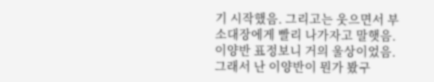기 시작했음. 그리고는 웃으면서 부소대장에게 빨리 나가자고 말햇음.
이양반 표정보니 거의 울상이었음.
그래서 난 이양반이 뭔가 봤구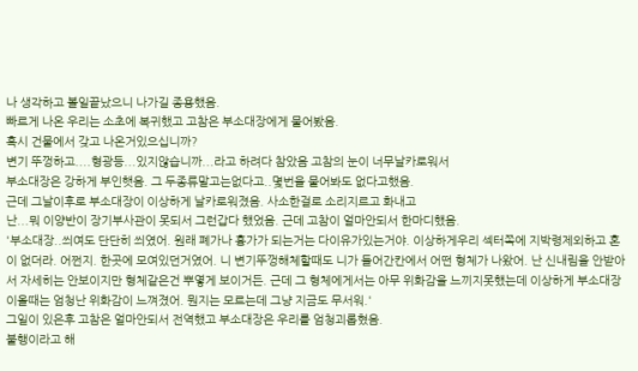나 생각하고 볼일끝났으니 나가길 종용했음.
빠르게 나온 우리는 소초에 복귀했고 고참은 부소대장에게 물어봤음.
혹시 건물에서 갖고 나온거있으십니까?
변기 뚜껑하고....형광등...있지않습니까...라고 하려다 참았음 고참의 눈이 너무날카로워서
부소대장은 강하게 부인햇음. 그 두종류말고는없다고..몇번을 물어봐도 없다고했음.
근데 그날이후로 부소대장이 이상하게 날카로워졌음. 사소한걸로 소리지르고 화내고
난...뭐 이양반이 장기부사관이 못되서 그런갑다 했었음. 근데 고참이 얼마안되서 한마디했음.
'부소대장..씌여도 단단히 씌였어. 원래 폐가나 흉가가 되는거는 다이유가있는거야. 이상하게우리 섹터쪽에 지박령제외하고 혼이 없더라. 어쩐지. 한곳에 모여있던거였어. 니 변기뚜껑해체할때도 니가 들어간칸에서 어떤 형체가 나왔어. 난 신내림을 안받아서 자세히는 안보이지만 형체같은건 뿌옇게 보이거든. 근데 그 형체에게서는 아무 위화감을 느끼지못했는데 이상하게 부소대장이올때는 엄청난 위화감이 느껴졌어. 뭔지는 모르는데 그냥 지금도 무서워.'
그일이 있은후 고참은 얼마안되서 전역했고 부소대장은 우리를 엄청괴롭혔음.
불행이라고 해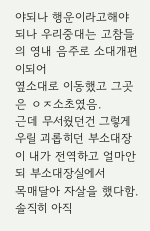야되나 행운이라고해야되나 우리중대는 고참들의 영내 음주로 소대개편이되어
옆소대로 이동했고 그곳은 ㅇㅈ소초였음.
근데 무서웠던건 그렇게 우릴 괴롭히던 부소대장이 내가 전역하고 얼마안되 부소대장실에서
목매달아 자살을 했다함. 솔직히 아직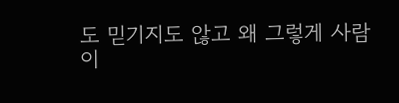도 믿기지도 않고 왜 그렇게 사람이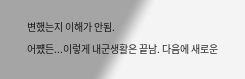변했는지 이해가 안됨.
어쩄든...이렇게 내군생활은 끝남. 다음에 새로운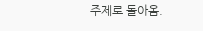주제로 돌아옴.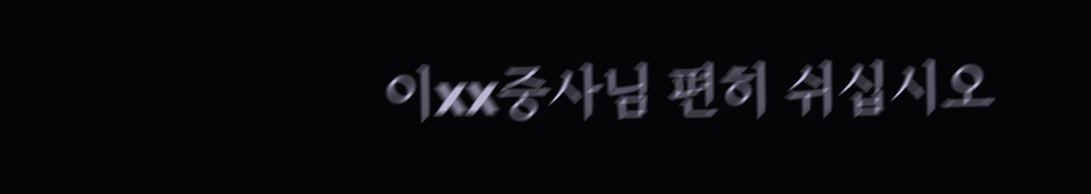이xx중사님 편히 쉬십시오